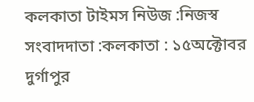কলকাতা টাইমস নিউজ :নিজস্ব সংবাদদাতা :কলকাতা : ১৫অক্টোবর
দুর্গাপুর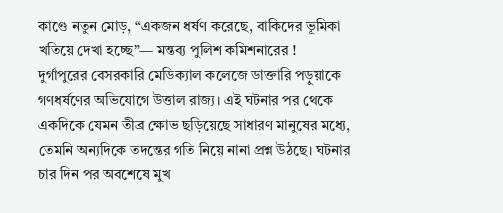কাণ্ডে নতুন মোড়, “একজন ধর্ষণ করেছে, বাকিদের ভূমিকা খতিয়ে দেখা হচ্ছে”— মন্তব্য পুলিশ কমিশনারের !
দুর্গাপুরের বেসরকারি মেডিক্যাল কলেজে ডাক্তারি পড়ুয়াকে গণধর্ষণের অভিযোগে উত্তাল রাজ্য। এই ঘটনার পর থেকে একদিকে যেমন তীব্র ক্ষোভ ছড়িয়েছে সাধারণ মানুষের মধ্যে, তেমনি অন্যদিকে তদন্তের গতি নিয়ে নানা প্রশ্ন উঠছে। ঘটনার চার দিন পর অবশেষে মুখ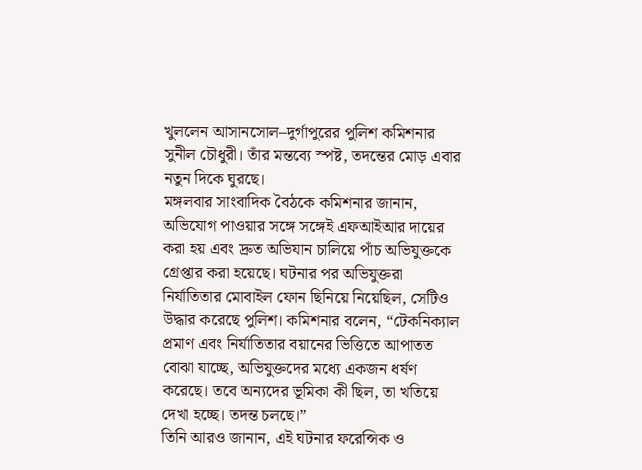খুললেন আসানসোল–দুর্গাপুরের পুলিশ কমিশনার সুনীল চৌধুরী। তাঁর মন্তব্যে স্পষ্ট, তদন্তের মোড় এবার নতুন দিকে ঘুরছে।
মঙ্গলবার সাংবাদিক বৈঠকে কমিশনার জানান, অভিযোগ পাওয়ার সঙ্গে সঙ্গেই এফআইআর দায়ের করা হয় এবং দ্রুত অভিযান চালিয়ে পাঁচ অভিযুক্তকে গ্রেপ্তার করা হয়েছে। ঘটনার পর অভিযুক্তরা নির্যাতিতার মোবাইল ফোন ছিনিয়ে নিয়েছিল, সেটিও উদ্ধার করেছে পুলিশ। কমিশনার বলেন, “টেকনিক্যাল প্রমাণ এবং নির্যাতিতার বয়ানের ভিত্তিতে আপাতত বোঝা যাচ্ছে, অভিযুক্তদের মধ্যে একজন ধর্ষণ করেছে। তবে অন্যদের ভূমিকা কী ছিল, তা খতিয়ে দেখা হচ্ছে। তদন্ত চলছে।”
তিনি আরও জানান, এই ঘটনার ফরেন্সিক ও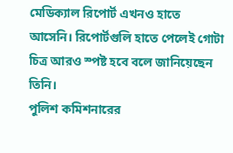মেডিক্যাল রিপোর্ট এখনও হাতে আসেনি। রিপোর্টগুলি হাতে পেলেই গোটা চিত্র আরও স্পষ্ট হবে বলে জানিয়েছেন তিনি।
পুলিশ কমিশনারের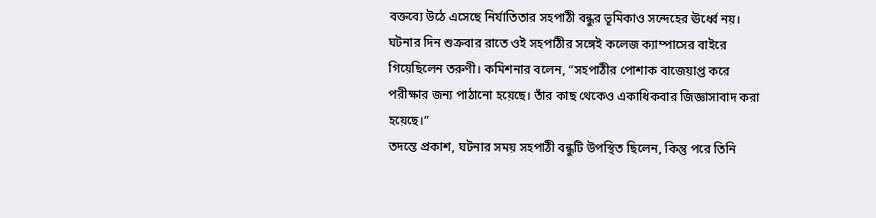বক্তব্যে উঠে এসেছে নির্যাতিতার সহপাঠী বন্ধুর ভূমিকাও সন্দেহের ঊর্ধ্বে নয়। ঘটনার দিন শুক্রবার রাতে ওই সহপাঠীর সঙ্গেই কলেজ ক্যাম্পাসের বাইরে গিয়েছিলেন তরুণী। কমিশনার বলেন, “সহপাঠীর পোশাক বাজেয়াপ্ত করে পরীক্ষার জন্য পাঠানো হয়েছে। তাঁর কাছ থেকেও একাধিকবার জিজ্ঞাসাবাদ করা হয়েছে।”
তদন্তে প্রকাশ, ঘটনার সময় সহপাঠী বন্ধুটি উপস্থিত ছিলেন, কিন্তু পরে তিনি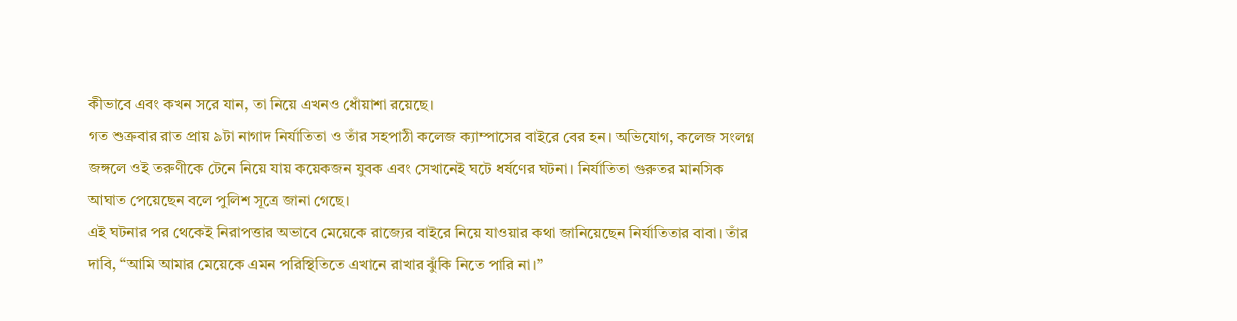কীভাবে এবং কখন সরে যান, তা নিয়ে এখনও ধোঁয়াশা রয়েছে।
গত শুক্রবার রাত প্রায় ৯টা নাগাদ নির্যাতিতা ও তাঁর সহপাঠী কলেজ ক্যাম্পাসের বাইরে বের হন। অভিযোগ, কলেজ সংলগ্ন জঙ্গলে ওই তরুণীকে টেনে নিয়ে যায় কয়েকজন যুবক এবং সেখানেই ঘটে ধর্ষণের ঘটনা। নির্যাতিতা গুরুতর মানসিক আঘাত পেয়েছেন বলে পুলিশ সূত্রে জানা গেছে।
এই ঘটনার পর থেকেই নিরাপত্তার অভাবে মেয়েকে রাজ্যের বাইরে নিয়ে যাওয়ার কথা জানিয়েছেন নির্যাতিতার বাবা। তাঁর দাবি, “আমি আমার মেয়েকে এমন পরিস্থিতিতে এখানে রাখার ঝুঁকি নিতে পারি না।”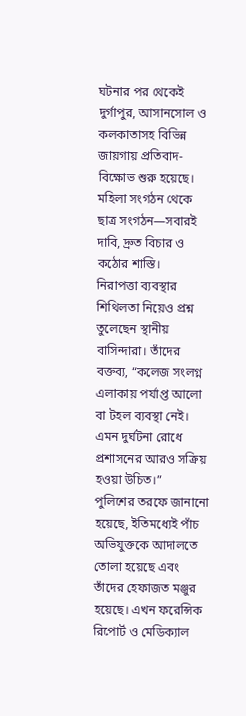ঘটনার পর থেকেই দুর্গাপুর, আসানসোল ও কলকাতাসহ বিভিন্ন জায়গায় প্রতিবাদ-বিক্ষোভ শুরু হয়েছে। মহিলা সংগঠন থেকে ছাত্র সংগঠন—সবারই দাবি, দ্রুত বিচার ও কঠোর শাস্তি।
নিরাপত্তা ব্যবস্থার শিথিলতা নিয়েও প্রশ্ন তুলেছেন স্থানীয় বাসিন্দারা। তাঁদের বক্তব্য, “কলেজ সংলগ্ন এলাকায় পর্যাপ্ত আলো বা টহল ব্যবস্থা নেই। এমন দুর্ঘটনা রোধে প্রশাসনের আরও সক্রিয় হওয়া উচিত।”
পুলিশের তরফে জানানো হয়েছে, ইতিমধ্যেই পাঁচ অভিযুক্তকে আদালতে তোলা হয়েছে এবং তাঁদের হেফাজত মঞ্জুর হয়েছে। এখন ফরেন্সিক রিপোর্ট ও মেডিক্যাল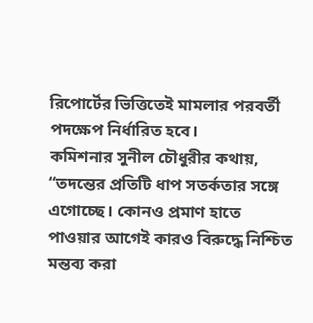রিপোর্টের ভিত্তিতেই মামলার পরবর্তী পদক্ষেপ নির্ধারিত হবে।
কমিশনার সুনীল চৌধুরীর কথায়, “তদন্তের প্রতিটি ধাপ সতর্কতার সঙ্গে এগোচ্ছে। কোনও প্রমাণ হাতে পাওয়ার আগেই কারও বিরুদ্ধে নিশ্চিত মন্তব্য করা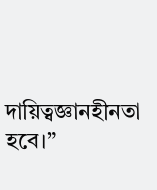দায়িত্বজ্ঞানহীনতা হবে।”